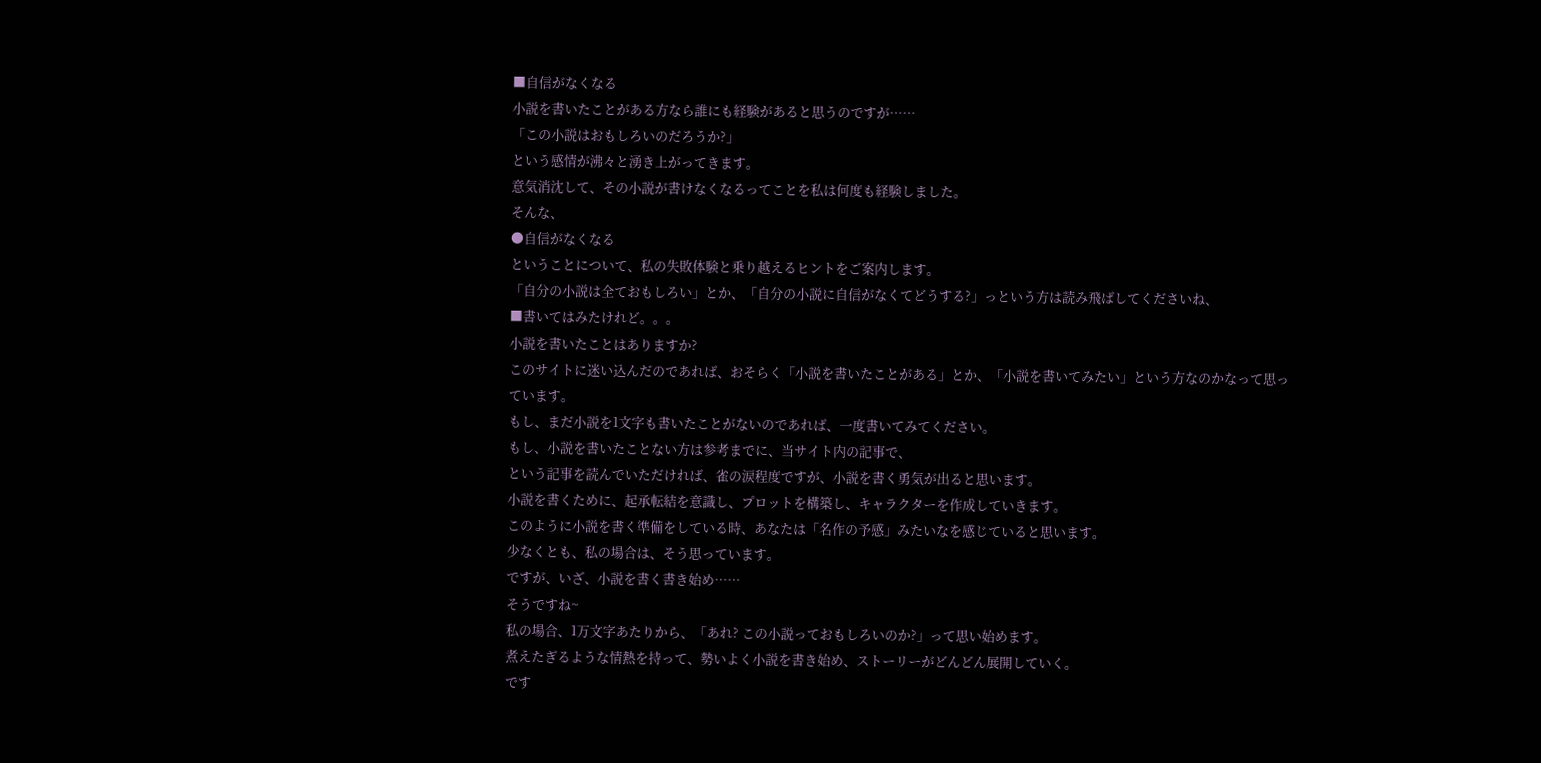■自信がなくなる
小説を書いたことがある方なら誰にも経験があると思うのですが……
「この小説はおもしろいのだろうか?」
という感情が沸々と湧き上がってきます。
意気消沈して、その小説が書けなくなるってことを私は何度も経験しました。
そんな、
●自信がなくなる
ということについて、私の失敗体験と乗り越えるヒントをご案内します。
「自分の小説は全ておもしろい」とか、「自分の小説に自信がなくてどうする?」っという方は読み飛ばしてくださいね、
■書いてはみたけれど。。。
小説を書いたことはありますか?
このサイトに迷い込んだのであれば、おそらく「小説を書いたことがある」とか、「小説を書いてみたい」という方なのかなって思っています。
もし、まだ小説を1文字も書いたことがないのであれば、一度書いてみてください。
もし、小説を書いたことない方は参考までに、当サイト内の記事で、
という記事を読んでいただければ、雀の涙程度ですが、小説を書く勇気が出ると思います。
小説を書くために、起承転結を意識し、プロットを構築し、キャラクターを作成していきます。
このように小説を書く準備をしている時、あなたは「名作の予感」みたいなを感じていると思います。
少なくとも、私の場合は、そう思っています。
ですが、いざ、小説を書く書き始め……
そうですね~
私の場合、1万文字あたりから、「あれ? この小説っておもしろいのか?」って思い始めます。
煮えたぎるような情熱を持って、勢いよく小説を書き始め、ストーリーがどんどん展開していく。
です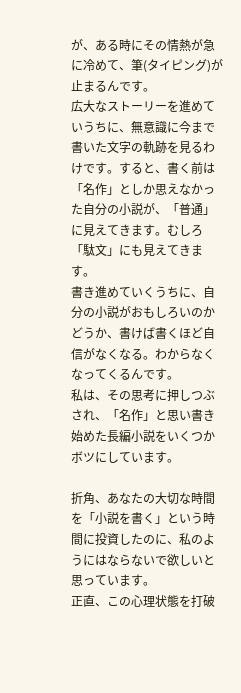が、ある時にその情熱が急に冷めて、筆(タイピング)が止まるんです。
広大なストーリーを進めていうちに、無意識に今まで書いた文字の軌跡を見るわけです。すると、書く前は「名作」としか思えなかった自分の小説が、「普通」に見えてきます。むしろ「駄文」にも見えてきます。
書き進めていくうちに、自分の小説がおもしろいのかどうか、書けば書くほど自信がなくなる。わからなくなってくるんです。
私は、その思考に押しつぶされ、「名作」と思い書き始めた長編小説をいくつかボツにしています。

折角、あなたの大切な時間を「小説を書く」という時間に投資したのに、私のようにはならないで欲しいと思っています。
正直、この心理状態を打破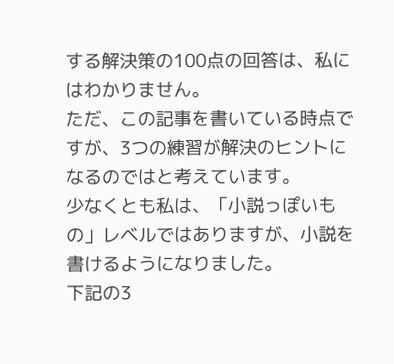する解決策の100点の回答は、私にはわかりません。
ただ、この記事を書いている時点ですが、3つの練習が解決のヒントになるのではと考えています。
少なくとも私は、「小説っぽいもの」レベルではありますが、小説を書けるようになりました。
下記の3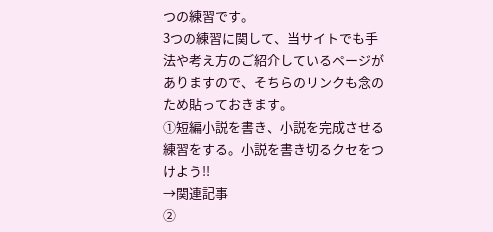つの練習です。
3つの練習に関して、当サイトでも手法や考え方のご紹介しているページがありますので、そちらのリンクも念のため貼っておきます。
➀短編小説を書き、小説を完成させる練習をする。小説を書き切るクセをつけよう!!
→関連記事
➁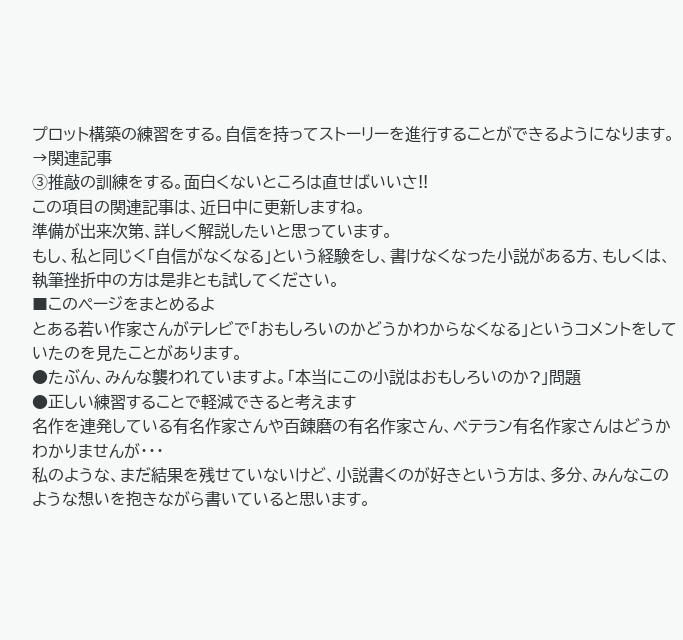プロット構築の練習をする。自信を持ってストーリーを進行することができるようになります。
→関連記事
➂推敲の訓練をする。面白くないところは直せばいいさ!!
この項目の関連記事は、近日中に更新しますね。
準備が出来次第、詳しく解説したいと思っています。
もし、私と同じく「自信がなくなる」という経験をし、書けなくなった小説がある方、もしくは、執筆挫折中の方は是非とも試してください。
■このページをまとめるよ
とある若い作家さんがテレビで「おもしろいのかどうかわからなくなる」というコメントをしていたのを見たことがあります。
●たぶん、みんな襲われていますよ。「本当にこの小説はおもしろいのか?」問題
●正しい練習することで軽減できると考えます
名作を連発している有名作家さんや百錬磨の有名作家さん、ベテラン有名作家さんはどうかわかりませんが・・・
私のような、まだ結果を残せていないけど、小説書くのが好きという方は、多分、みんなこのような想いを抱きながら書いていると思います。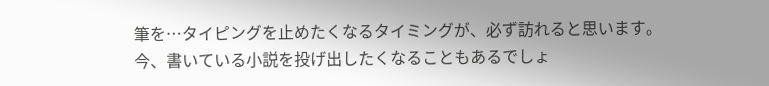筆を…タイピングを止めたくなるタイミングが、必ず訪れると思います。
今、書いている小説を投げ出したくなることもあるでしょ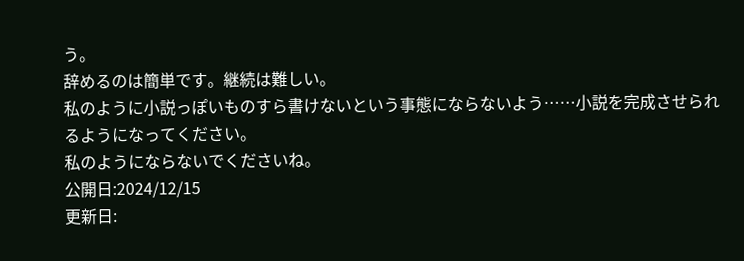う。
辞めるのは簡単です。継続は難しい。
私のように小説っぽいものすら書けないという事態にならないよう……小説を完成させられるようになってください。
私のようにならないでくださいね。
公開日:2024/12/15
更新日: